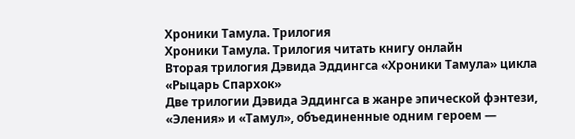Хроники Тамула. Трилогия
Хроники Тамула. Трилогия читать книгу онлайн
Вторая трилогия Дэвида Эддингса «Хроники Тамула» цикла «Рыцарь Спархок»
Две трилогии Дэвида Эддингса в жанре эпической фэнтези, «Эления» и «Тамул», объединенные одним героем —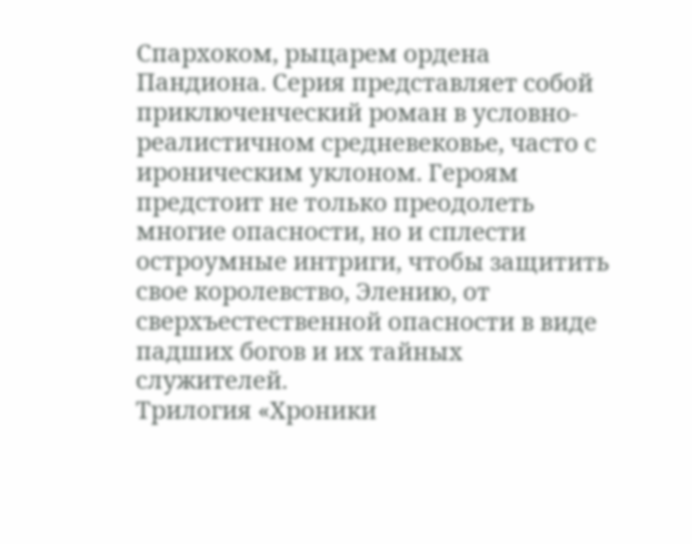Спархоком, рыцарем ордена Пандиона. Серия представляет собой приключенческий роман в условно-реалистичном средневековье, часто с ироническим уклоном. Героям предстоит не только преодолеть многие опасности, но и сплести остроумные интриги, чтобы защитить свое королевство, Элению, от сверхъестественной опасности в виде падших богов и их тайных служителей.
Трилогия «Хроники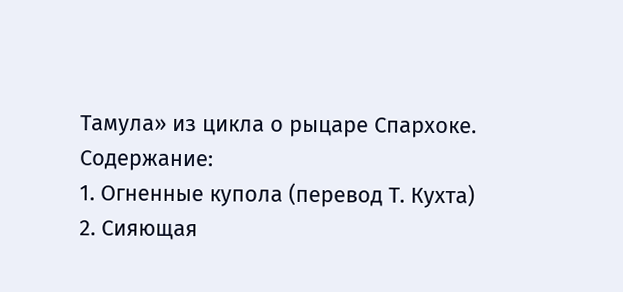Тамула» из цикла о рыцаре Спархоке.
Содержание:
1. Огненные купола (перевод Т. Кухта)
2. Сияющая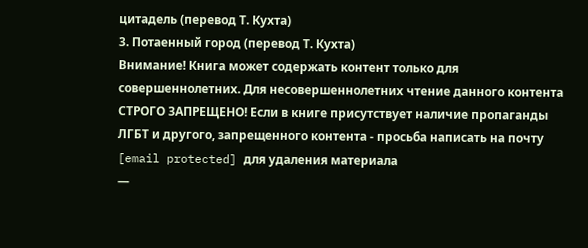цитадель (перевод Т. Кухта)
3. Потаенный город (перевод Т. Кухта)
Внимание! Книга может содержать контент только для совершеннолетних. Для несовершеннолетних чтение данного контента СТРОГО ЗАПРЕЩЕНО! Если в книге присутствует наличие пропаганды ЛГБТ и другого, запрещенного контента - просьба написать на почту [email protected] для удаления материала
—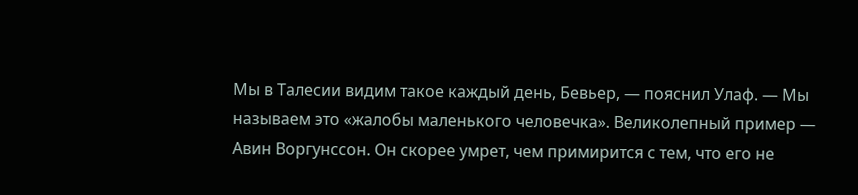Мы в Талесии видим такое каждый день, Бевьер, — пояснил Улаф. — Мы называем это «жалобы маленького человечка». Великолепный пример — Авин Воргунссон. Он скорее умрет, чем примирится с тем, что его не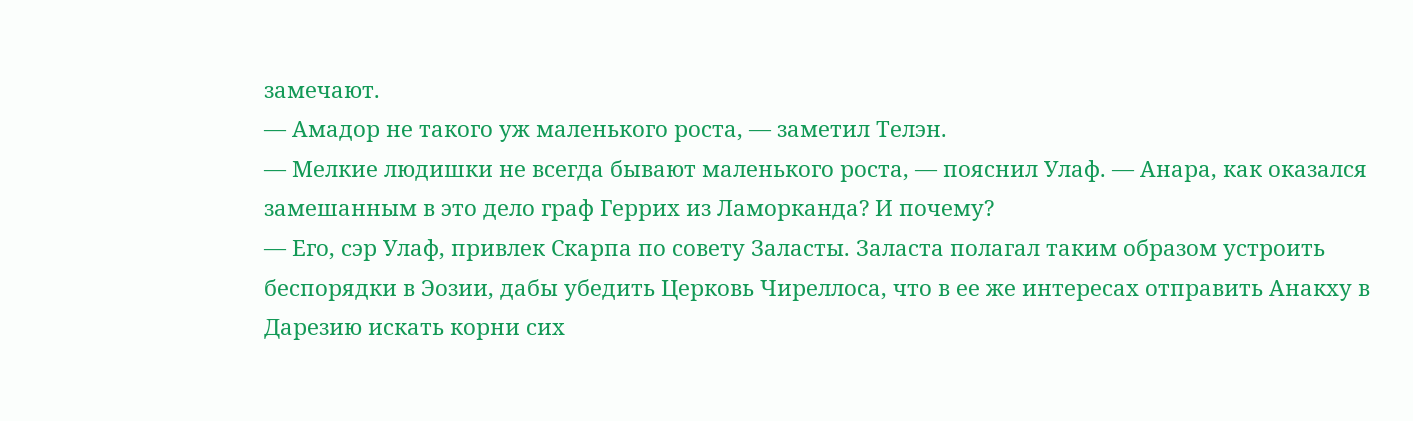замечают.
— Амадор не такого уж маленького роста, — заметил Телэн.
— Мелкие людишки не всегда бывают маленького роста, — пояснил Улаф. — Анара, как оказался замешанным в это дело граф Геррих из Ламорканда? И почему?
— Его, сэр Улаф, привлек Скарпа по совету Заласты. Заласта полагал таким образом устроить беспорядки в Эозии, дабы убедить Церковь Чиреллоса, что в ее же интересах отправить Анакху в Дарезию искать корни сих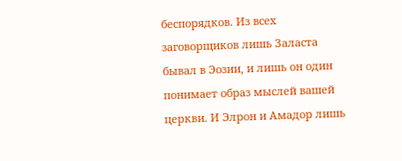беспорядков. Из всех заговорщиков лишь Заласта бывал в Эозии, и лишь он один понимает образ мыслей вашей церкви. И Элрон и Амадор лишь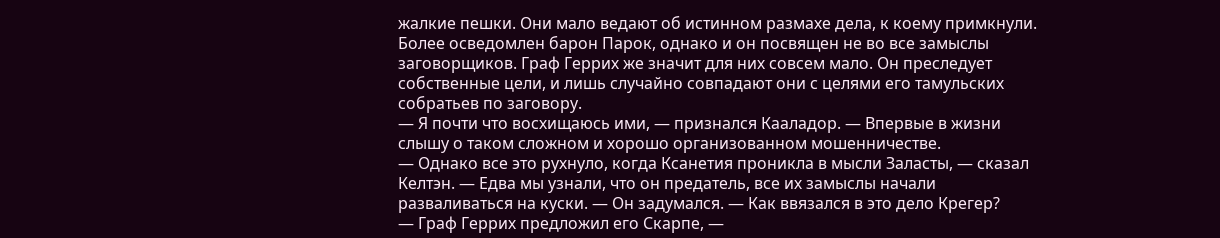жалкие пешки. Они мало ведают об истинном размахе дела, к коему примкнули. Более осведомлен барон Парок, однако и он посвящен не во все замыслы заговорщиков. Граф Геррих же значит для них совсем мало. Он преследует собственные цели, и лишь случайно совпадают они с целями его тамульских собратьев по заговору.
— Я почти что восхищаюсь ими, — признался Кааладор. — Впервые в жизни слышу о таком сложном и хорошо организованном мошенничестве.
— Однако все это рухнуло, когда Ксанетия проникла в мысли Заласты, — сказал Келтэн. — Едва мы узнали, что он предатель, все их замыслы начали разваливаться на куски. — Он задумался. — Как ввязался в это дело Крегер?
— Граф Геррих предложил его Скарпе, —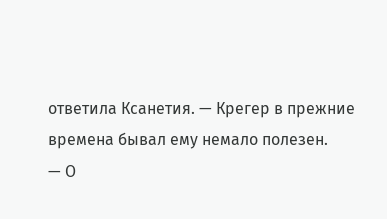ответила Ксанетия. — Крегер в прежние времена бывал ему немало полезен.
— О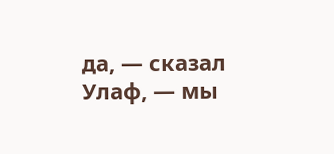да, — сказал Улаф, — мы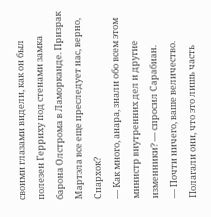своими глазами видели, как он был полезен Герриху под стенами замка барона Олстрома в Ламорканде. Призрак Мартэла все еще преследует нас, верно, Спархок?
— Как много, анара, знали обо всем этом министр внутренних дел и другие изменники? — спросил Сарабиан.
— Почти ничего, ваше величество. Полагали они, что это лишь часть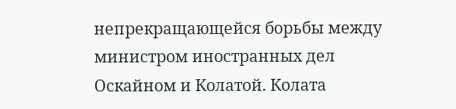непрекращающейся борьбы между министром иностранных дел Оскайном и Колатой. Колата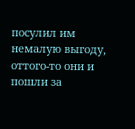посулил им немалую выгоду, оттого-то они и пошли за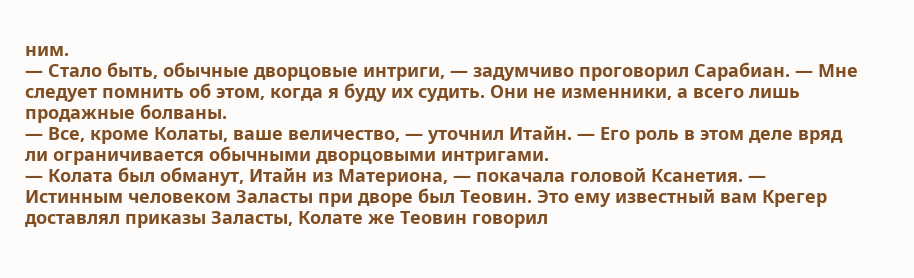ним.
— Стало быть, обычные дворцовые интриги, — задумчиво проговорил Сарабиан. — Мне следует помнить об этом, когда я буду их судить. Они не изменники, а всего лишь продажные болваны.
— Все, кроме Колаты, ваше величество, — уточнил Итайн. — Его роль в этом деле вряд ли ограничивается обычными дворцовыми интригами.
— Колата был обманут, Итайн из Материона, — покачала головой Ксанетия. — Истинным человеком Заласты при дворе был Теовин. Это ему известный вам Крегер доставлял приказы Заласты, Колате же Теовин говорил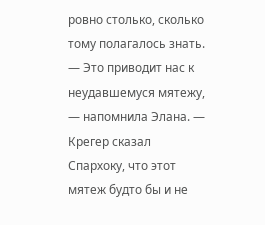ровно столько, сколько тому полагалось знать.
— Это приводит нас к неудавшемуся мятежу, — напомнила Элана. — Крегер сказал Спархоку, что этот мятеж будто бы и не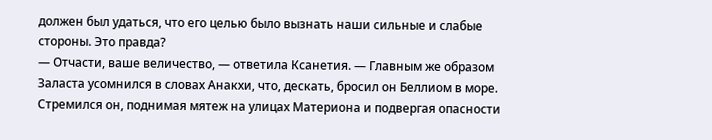должен был удаться, что его целью было вызнать наши сильные и слабые стороны. Это правда?
— Отчасти, ваше величество, — ответила Ксанетия. — Главным же образом Заласта усомнился в словах Анакхи, что, дескать, бросил он Беллиом в море. Стремился он, поднимая мятеж на улицах Материона и подвергая опасности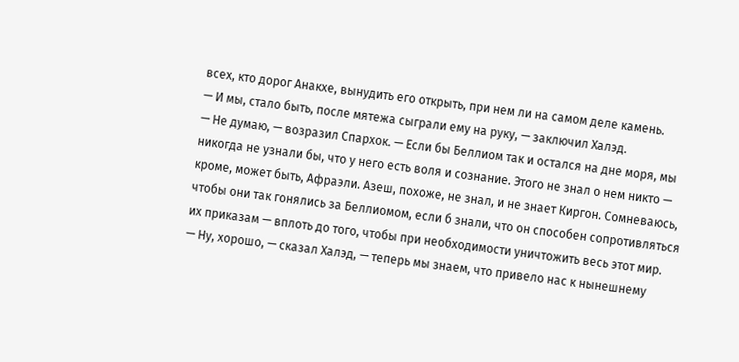всех, кто дорог Анакхе, вынудить его открыть, при нем ли на самом деле камень.
— И мы, стало быть, после мятежа сыграли ему на руку, — заключил Халэд.
— Не думаю, — возразил Спархок. — Если бы Беллиом так и остался на дне моря, мы никогда не узнали бы, что у него есть воля и сознание. Этого не знал о нем никто — кроме, может быть, Афраэли. Азеш, похоже, не знал, и не знает Киргон. Сомневаюсь, чтобы они так гонялись за Беллиомом, если б знали, что он способен сопротивляться их приказам — вплоть до того, чтобы при необходимости уничтожить весь этот мир.
— Ну, хорошо, — сказал Халэд, — теперь мы знаем, что привело нас к нынешнему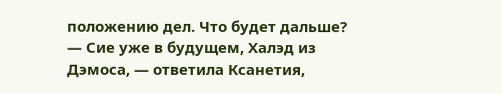положению дел. Что будет дальше?
— Сие уже в будущем, Халэд из Дэмоса, — ответила Ксанетия,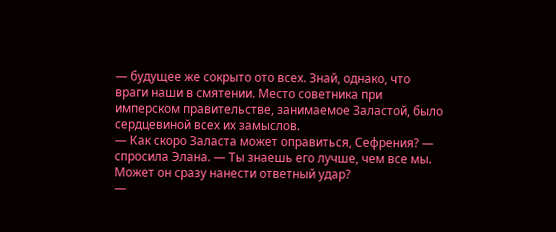— будущее же сокрыто ото всех. Знай, однако, что враги наши в смятении. Место советника при имперском правительстве, занимаемое Заластой, было сердцевиной всех их замыслов.
— Как скоро Заласта может оправиться, Сефрения? — спросила Элана. — Ты знаешь его лучше, чем все мы. Может он сразу нанести ответный удар?
—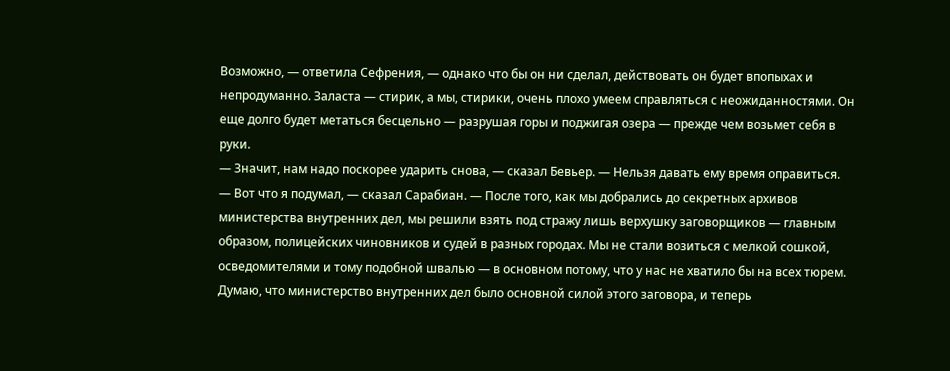Возможно, — ответила Сефрения, — однако что бы он ни сделал, действовать он будет впопыхах и непродуманно. Заласта — стирик, а мы, стирики, очень плохо умеем справляться с неожиданностями. Он еще долго будет метаться бесцельно — разрушая горы и поджигая озера — прежде чем возьмет себя в руки.
— Значит, нам надо поскорее ударить снова, — сказал Бевьер. — Нельзя давать ему время оправиться.
— Вот что я подумал, — сказал Сарабиан. — После того, как мы добрались до секретных архивов министерства внутренних дел, мы решили взять под стражу лишь верхушку заговорщиков — главным образом, полицейских чиновников и судей в разных городах. Мы не стали возиться с мелкой сошкой, осведомителями и тому подобной швалью — в основном потому, что у нас не хватило бы на всех тюрем. Думаю, что министерство внутренних дел было основной силой этого заговора, и теперь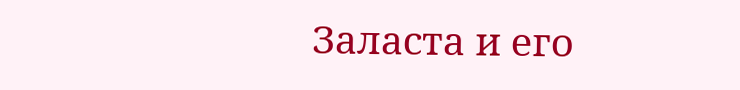Заласта и его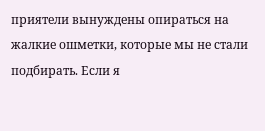приятели вынуждены опираться на жалкие ошметки, которые мы не стали подбирать. Если я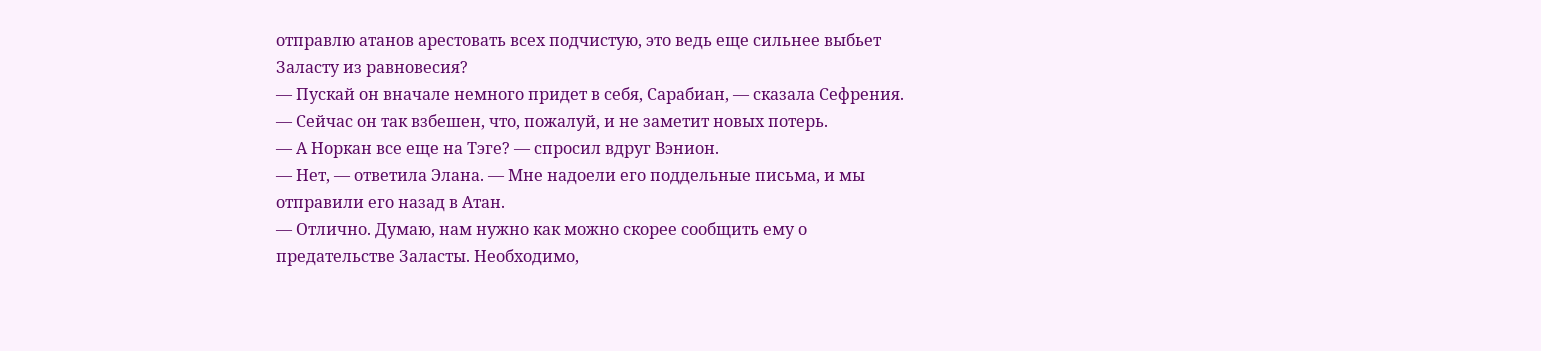отправлю атанов арестовать всех подчистую, это ведь еще сильнее выбьет Заласту из равновесия?
— Пускай он вначале немного придет в себя, Сарабиан, — сказала Сефрения. — Сейчас он так взбешен, что, пожалуй, и не заметит новых потерь.
— А Норкан все еще на Тэге? — спросил вдруг Вэнион.
— Нет, — ответила Элана. — Мне надоели его поддельные письма, и мы отправили его назад в Атан.
— Отлично. Думаю, нам нужно как можно скорее сообщить ему о предательстве Заласты. Необходимо,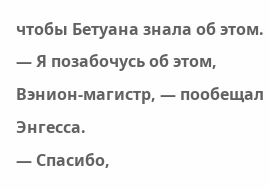чтобы Бетуана знала об этом.
— Я позабочусь об этом, Вэнион-магистр, — пообещал Энгесса.
— Спасибо,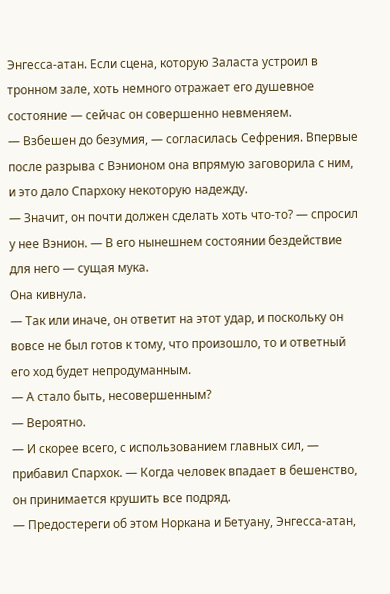Энгесса-атан. Если сцена, которую Заласта устроил в тронном зале, хоть немного отражает его душевное состояние — сейчас он совершенно невменяем.
— Взбешен до безумия, — согласилась Сефрения. Впервые после разрыва с Вэнионом она впрямую заговорила с ним, и это дало Спархоку некоторую надежду.
— Значит, он почти должен сделать хоть что-то? — спросил у нее Вэнион. — В его нынешнем состоянии бездействие для него — сущая мука.
Она кивнула.
— Так или иначе, он ответит на этот удар, и поскольку он вовсе не был готов к тому, что произошло, то и ответный его ход будет непродуманным.
— А стало быть, несовершенным?
— Вероятно.
— И скорее всего, с использованием главных сил, — прибавил Спархок. — Когда человек впадает в бешенство, он принимается крушить все подряд.
— Предостереги об этом Норкана и Бетуану, Энгесса-атан,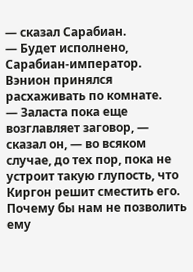— сказал Сарабиан.
— Будет исполнено, Сарабиан-император. Вэнион принялся расхаживать по комнате.
— Заласта пока еще возглавляет заговор, — сказал он, — во всяком случае, до тех пор, пока не устроит такую глупость, что Киргон решит сместить его. Почему бы нам не позволить ему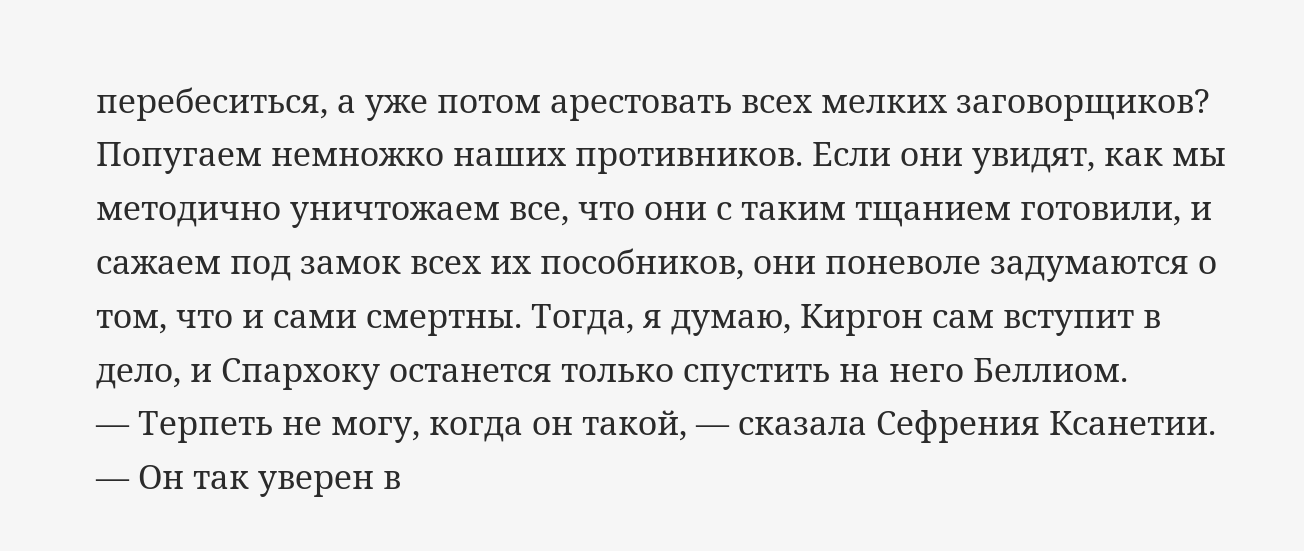перебеситься, а уже потом арестовать всех мелких заговорщиков? Попугаем немножко наших противников. Если они увидят, как мы методично уничтожаем все, что они с таким тщанием готовили, и сажаем под замок всех их пособников, они поневоле задумаются о том, что и сами смертны. Тогда, я думаю, Киргон сам вступит в дело, и Спархоку останется только спустить на него Беллиом.
— Терпеть не могу, когда он такой, — сказала Сефрения Ксанетии. — Он так уверен в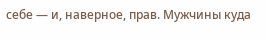себе — и, наверное, прав. Мужчины куда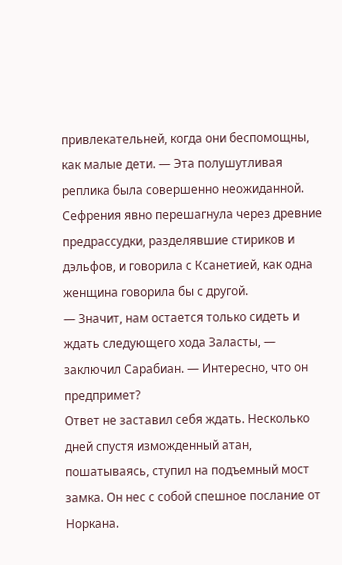привлекательней, когда они беспомощны, как малые дети. — Эта полушутливая реплика была совершенно неожиданной. Сефрения явно перешагнула через древние предрассудки, разделявшие стириков и дэльфов, и говорила с Ксанетией, как одна женщина говорила бы с другой.
— Значит, нам остается только сидеть и ждать следующего хода Заласты, — заключил Сарабиан. — Интересно, что он предпримет?
Ответ не заставил себя ждать. Несколько дней спустя изможденный атан, пошатываясь, ступил на подъемный мост замка. Он нес с собой спешное послание от Норкана.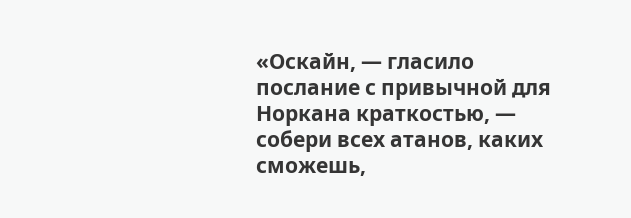«Оскайн, — гласило послание с привычной для Норкана краткостью, — собери всех атанов, каких сможешь,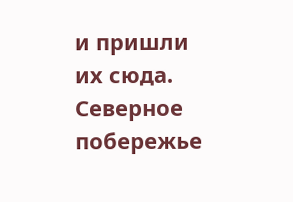и пришли их сюда. Северное побережье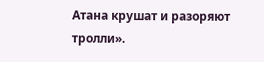Атана крушат и разоряют тролли».